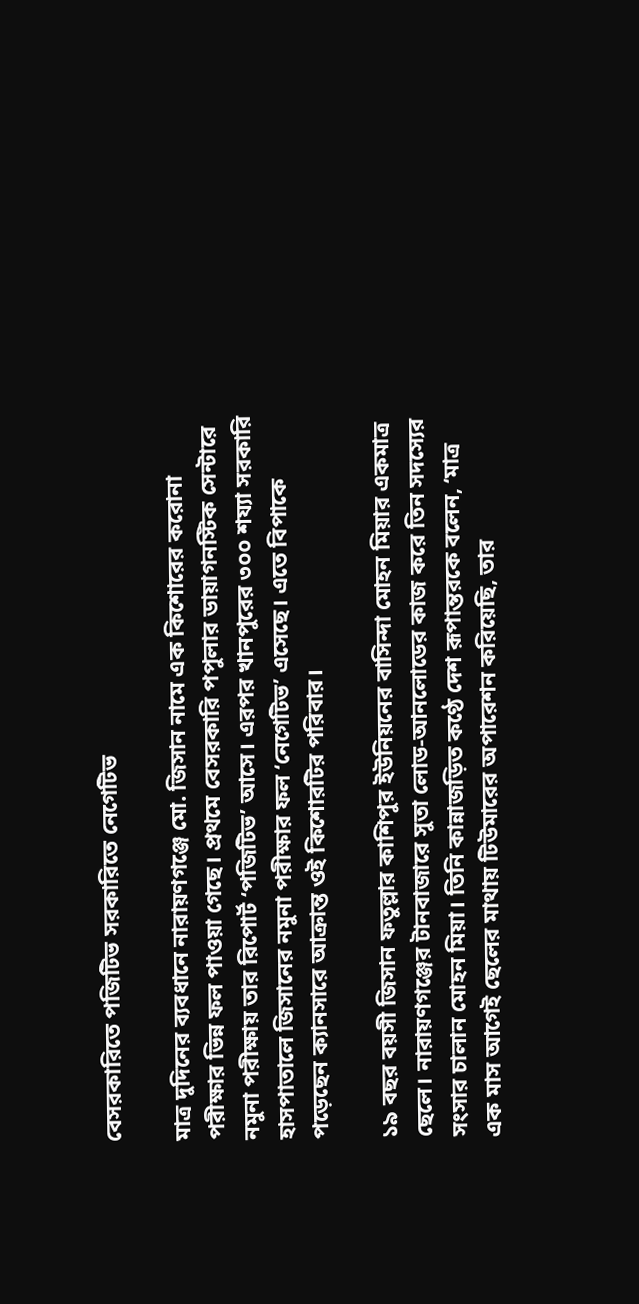বেসরকারিতে পজিটিভ সরকারিতে নেগেটিভ

মাত্র দুদিনের ব্যবধানে নারায়ণগঞ্জে মো. জিসান নামে এক কিশোরের করোনা পরীক্ষার ভিন্ন ফল পাওয়া গেছে। প্রথমে বেসরকারি পপুলার ডায়াগনস্টিক সেন্টারে নমুনা পরীক্ষায় তার রিপোর্ট ‘পজিটিভ’ আসে। এরপর খানপুরের ৩০০ শয্যা সরকারি হাসপাতালে জিসানের নমুনা পরীক্ষার ফল ‘নেগেটিভ’ এসেছে। এতে বিপাকে পড়েছেন ক্যানসারে আক্রান্ত ওই কিশোরটির পরিবার।

১৯ বছর বয়সী জিসান ফতুল্লার কাশিপুর ইউনিয়নের বাসিন্দা মোহন মিয়ার একমাত্র ছেলে। নারায়ণগঞ্জের টানবাজারে সুতা লোড-আনলোডের কাজ করে তিন সদস্যের সংসার চালান মোহন মিয়া। তিনি কান্নাজড়িত কণ্ঠে দেশ রূপান্তরকে বলেন, ‘মাত্র এক মাস আগেই ছেলের মাথায় টিউমারের অপারেশন করিয়েছি, তার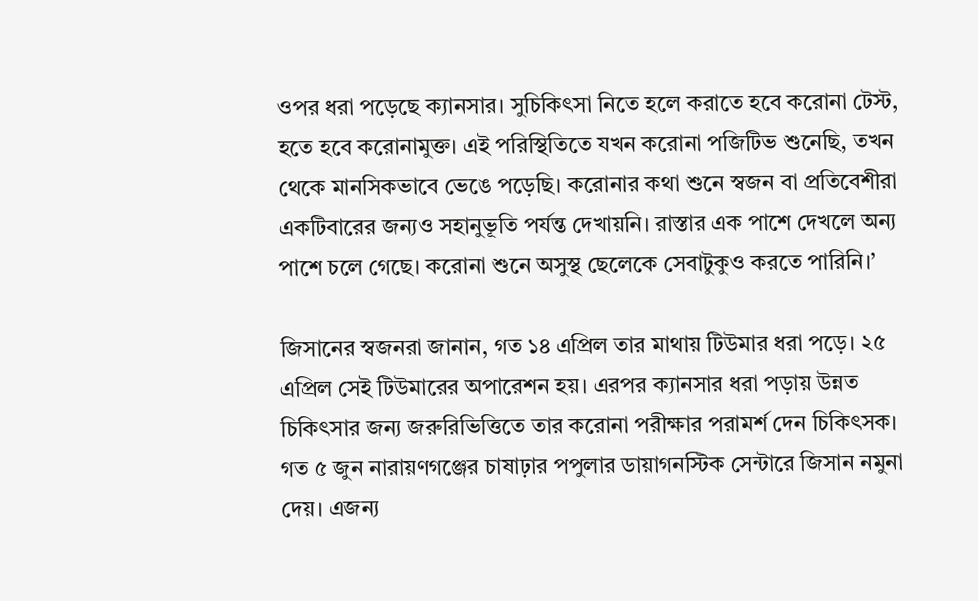ওপর ধরা পড়েছে ক্যানসার। সুচিকিৎসা নিতে হলে করাতে হবে করোনা টেস্ট, হতে হবে করোনামুক্ত। এই পরিস্থিতিতে যখন করোনা পজিটিভ শুনেছি, তখন থেকে মানসিকভাবে ভেঙে পড়েছি। করোনার কথা শুনে স্বজন বা প্রতিবেশীরা একটিবারের জন্যও সহানুভূতি পর্যন্ত দেখায়নি। রাস্তার এক পাশে দেখলে অন্য পাশে চলে গেছে। করোনা শুনে অসুস্থ ছেলেকে সেবাটুকুও করতে পারিনি।’

জিসানের স্বজনরা জানান, গত ১৪ এপ্রিল তার মাথায় টিউমার ধরা পড়ে। ২৫ এপ্রিল সেই টিউমারের অপারেশন হয়। এরপর ক্যানসার ধরা পড়ায় উন্নত চিকিৎসার জন্য জরুরিভিত্তিতে তার করোনা পরীক্ষার পরামর্শ দেন চিকিৎসক। গত ৫ জুন নারায়ণগঞ্জের চাষাঢ়ার পপুলার ডায়াগনস্টিক সেন্টারে জিসান নমুনা দেয়। এজন্য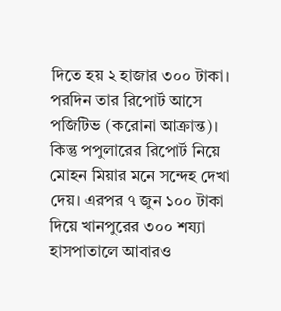দিতে হয় ২ হাজার ৩০০ টাকা। পরদিন তার রিপোর্ট আসে পজিটিভ (করোনা আক্রান্ত)। কিন্তু পপুলারের রিপোর্ট নিয়ে মোহন মিয়ার মনে সন্দেহ দেখা দেয়। এরপর ৭ জুন ১০০ টাকা দিয়ে খানপুরের ৩০০ শয্যা হাসপাতালে আবারও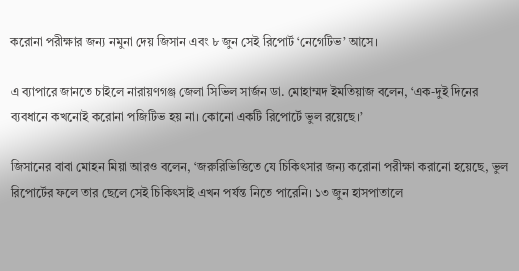করোনা পরীক্ষার জন্য নমুনা দেয় জিসান এবং ৮ জুন সেই রিপোর্ট ‘নেগেটিভ’ আসে।

এ ব্যাপারে জানতে চাইলে নারায়ণগঞ্জ জেলা সিভিল সার্জন ডা. মোহাম্মদ ইমতিয়াজ বলেন, ‘এক-দুই দিনের ব্যবধানে কখনোই করোনা পজিটিভ হয় না। কোনো একটি রিপোর্টে ভুল রয়েছে।’

জিসানের বাবা মোহন মিয়া আরও বলেন, ‘জরুরিভিত্তিতে যে চিকিৎসার জন্য করোনা পরীক্ষা করানো হয়েছে, ভুল রিপোর্টের ফলে তার ছেলে সেই চিকিৎসাই এখন পর্যন্ত নিতে পারেনি। ১৩ জুন হাসপাতালে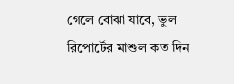গেলে বোঝা যাবে, ভুল রিপোর্টের মাশুল কত দিন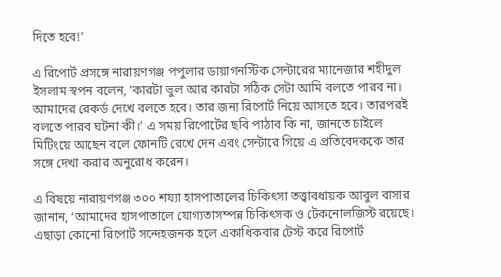দিতে হবে!’

এ রিপোর্ট প্রসঙ্গে নারায়ণগঞ্জ পপুলার ডায়াগনস্টিক সেন্টারের ম্যানেজার শহীদুল ইসলাম স্বপন বলেন, ‘কারটা ভুল আর কারটা সঠিক সেটা আমি বলতে পারব না। আমাদের রেকর্ড দেখে বলতে হবে। তার জন্য রিপোর্ট নিয়ে আসতে হবে। তারপরই বলতে পারব ঘটনা কী।’ এ সময় রিপোর্টের ছবি পাঠাব কি না, জানতে চাইলে মিটিংয়ে আছেন বলে ফোনটি রেখে দেন এবং সেন্টারে গিয়ে এ প্রতিবেদককে তার সঙ্গে দেখা করার অনুরোধ করেন।

এ বিষয়ে নারায়ণগঞ্জ ৩০০ শয্যা হাসপাতালের চিকিৎসা তত্ত্বাবধায়ক আবুল বাসার জানান, ‘আমাদের হাসপাতালে যোগ্যতাসম্পন্ন চিকিৎসক ও টেকনোলজিস্ট রয়েছে। এছাড়া কোনো রিপোর্ট সন্দেহজনক হলে একাধিকবার টেস্ট করে রিপোর্ট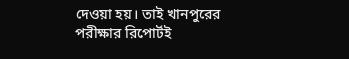দেওয়া হয়। তাই খানপুরের পরীক্ষার রিপোর্টই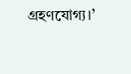গ্রহণযোগ্য।’